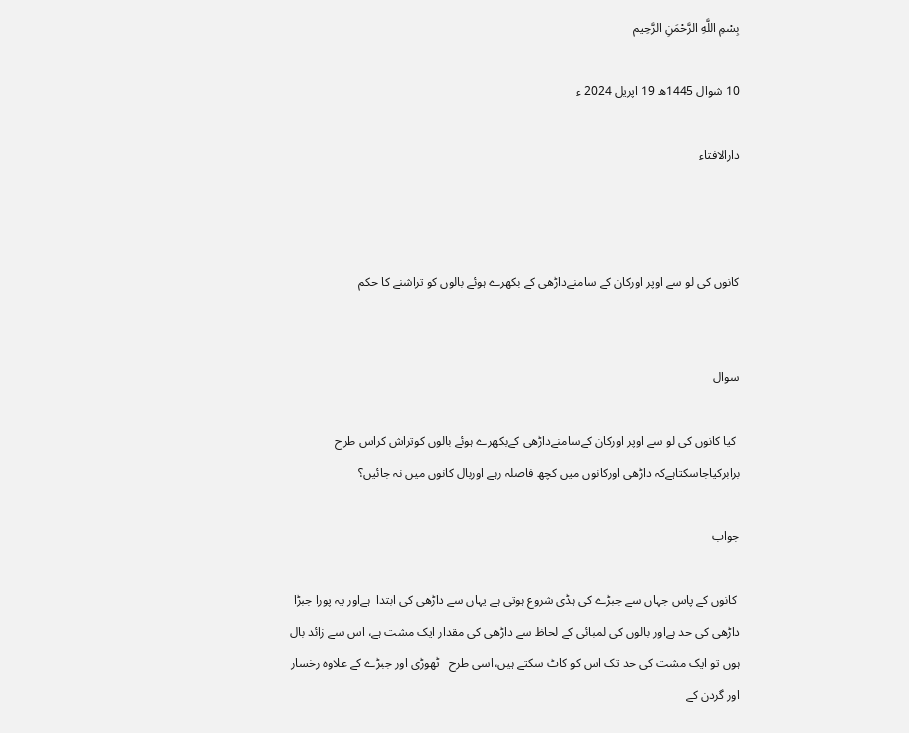بِسْمِ اللَّهِ الرَّحْمَنِ الرَّحِيم

10 شوال 1445ھ 19 اپریل 2024 ء

دارالافتاء



کانوں کی لو سے اوپر اورکان کے سامنےداڑھی کے بکھرے ہوئے بالوں کو تراشنے کا حکم


سوال

 کیا کانوں کی لو سے اوپر اورکان کےسامنےداڑھی کےبکھرے ہوئے بالوں کوتراش کراس طرح برابرکیاجاسکتاہےکہ داڑھی اورکانوں میں کچھ فاصلہ رہے اوربال کانوں میں نہ جائیں؟

جواب

 کانوں کے پاس جہاں سے جبڑے کی ہڈی شروع ہوتی ہے یہاں سے داڑھی کی ابتدا  ہےاور یہ پورا جبڑا داڑھی کی حد ہےاور بالوں کی لمبائی کے لحاظ سے داڑھی کی مقدار ایک مشت ہے، اس سے زائد بال ہوں تو ایک مشت کی حد تک اس کو کاٹ سکتے ہیں،اسی طرح   ٹھوڑی اور جبڑے کے علاوہ رخسار اور گردن کے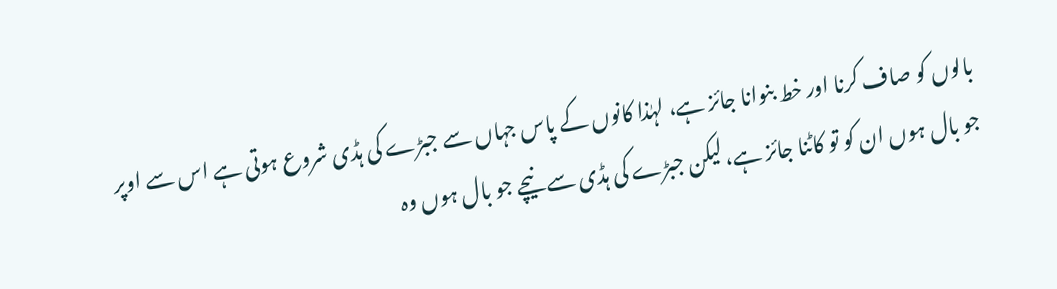بالوں کو صاف کرنا اور خط بنوانا جائز ہے، لہٰذا کانوں کے پاس جہاں سے جبڑے کی ہڈی شروع ہوتی ہے اس سے اوپر جو بال ہوں ان کو تو کاٹنا جائز ہے، لیکن جبڑے کی ہڈی سے نیچے جو بال ہوں وہ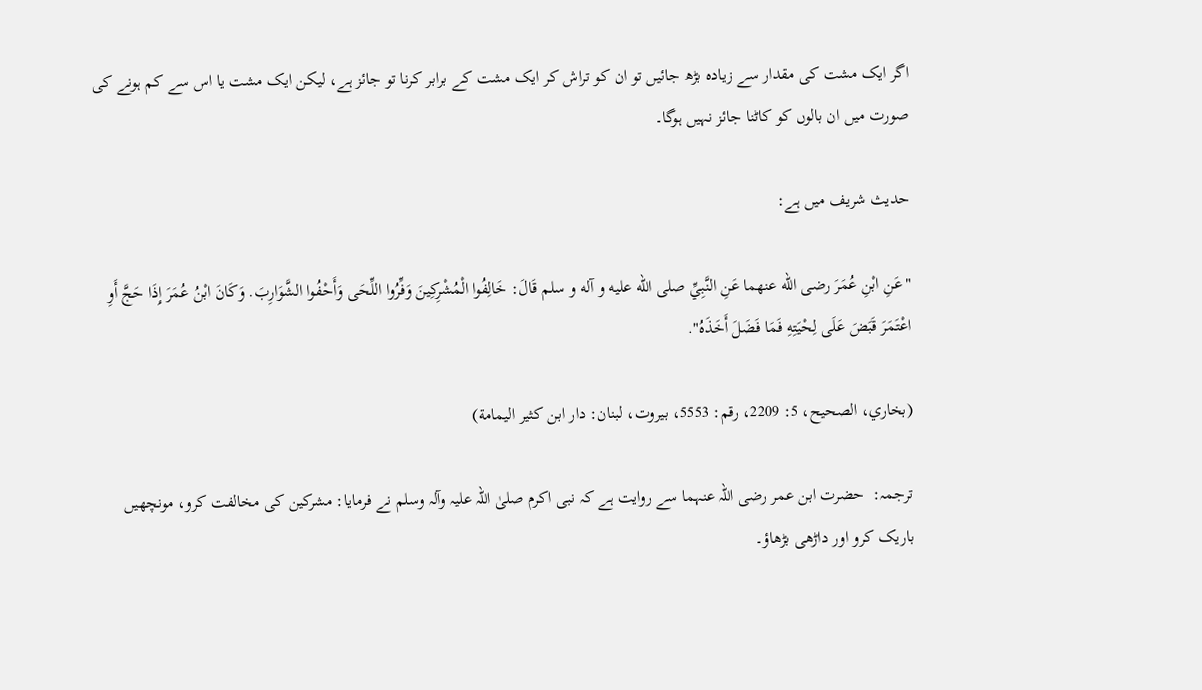اگر ایک مشت کی مقدار سے زیادہ بڑھ جائیں تو ان کو تراش کر ایک مشت کے برابر کرنا تو جائز ہے، لیکن ایک مشت یا اس سے کم ہونے کی صورت میں ان بالوں کو کاٹنا جائز نہیں ہوگا۔

حدیث شریف میں ہے:

"عَنِ ابْنِ عُمَرَ رضی الله عنهما عَنِ النَّبِيِّ صلی الله عليه و آله و سلم قَالَ: خَالِفُوا الْمُشْرِکِينَ وَفِّرُوا اللِّحَی وَأَحْفُوا الشَّوَارِبَ. وَکَانَ ابْنُ عُمَرَ إِذَا حَجَّ أَوِ اعْتَمَرَ قَبَضَ عَلَی لِحْيَتِهِ فَمَا فَضَلَ أَخَذَهُ".

(بخاري، الصحيح، 5: 2209، رقم: 5553، بيروت، لبنان: دار ابن کثير اليمامة)

ترجمہ:  حضرت ابن عمر رضی اللہ عنہما سے روایت ہے کہ نبی اکرم صلیٰ اللہ علیہ وآلہ وسلم نے فرمایا: مشرکین کی مخالفت کرو، مونچھیں باریک کرو اور داڑھی بڑھاؤ۔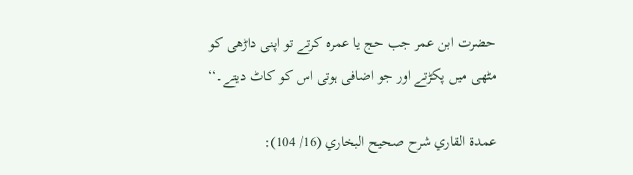حضرت ابن عمر جب حج یا عمرہ کرتے تو اپنی داڑھی کو مٹھی میں پکڑتے اور جو اضافی ہوتی اس کو کاٹ دیتے۔‘‘

عمدة القاري شرح صحيح البخاري (16/ 104):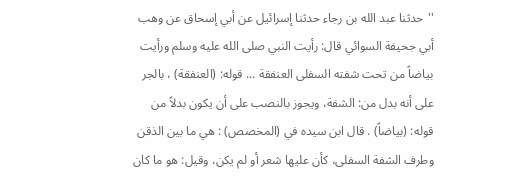''حدثنا عبد الله بن رجاء حدثنا إسرائيل عن أبي إسحاق عن وهب أبي جحيفة السوائي قال: رأيت النبي صلى الله عليه وسلم ورأيت بياضاً من تحت شفته السفلى العنفقة ... قوله: (العنفقة) ، بالجر على أنه بدل من: الشفة، ويجوز بالنصب على أن يكون بدلاً من قوله: (بياضاً) . قال ابن سيده في (المخصص) : هي ما بين الذقن وطرف الشفة السفلى، كأن عليها شعر أو لم يكن، وقيل: هو ما كان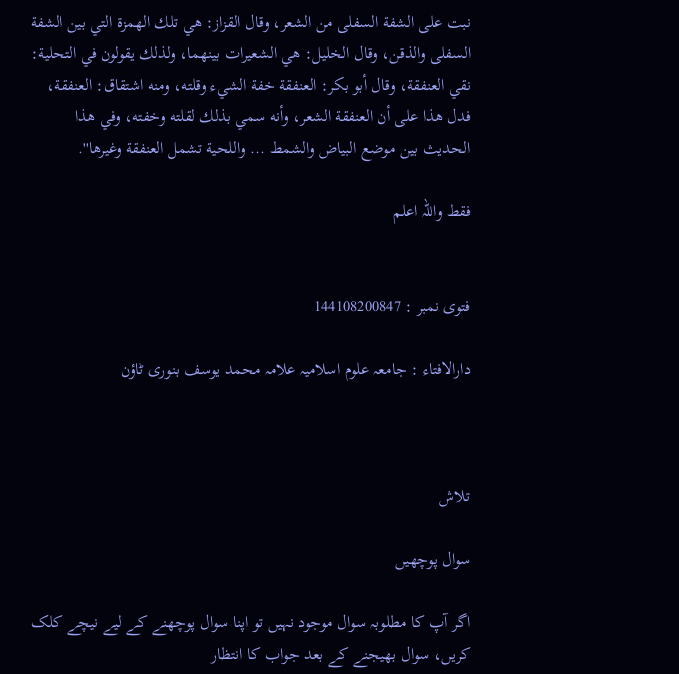نبت على الشفة السفلى من الشعر، وقال القزاز: هي تلك الهمزة التي بين الشفة السفلى والذقن، وقال الخليل: هي الشعيرات بينهما، ولذلك يقولون في التحلية: نقي العنفقة، وقال أبو بكر: العنفقة خفة الشيء وقلته، ومنه اشتقاق: العنفقة، فدل هذا على أن العنفقة الشعر، وأنه سمي بذلك لقلته وخفته، وفي هذا الحديث بين موضع البياض والشمط ... واللحية تشمل العنفقة وغيرها''.

فقط واللہ اعلم


فتوی نمبر : 144108200847

دارالافتاء : جامعہ علوم اسلامیہ علامہ محمد یوسف بنوری ٹاؤن



تلاش

سوال پوچھیں

اگر آپ کا مطلوبہ سوال موجود نہیں تو اپنا سوال پوچھنے کے لیے نیچے کلک کریں، سوال بھیجنے کے بعد جواب کا انتظار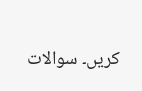کریں۔ سوالات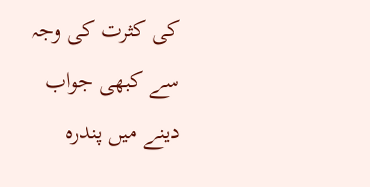کی کثرت کی وجہ سے کبھی جواب دینے میں پندرہ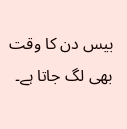بیس دن کا وقت بھی لگ جاتا ہے۔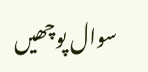سوال پوچھیں